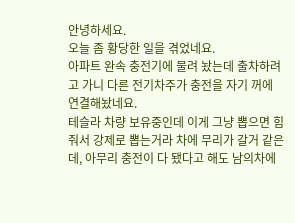안녕하세요.
오늘 좀 황당한 일을 겪었네요.
아파트 완속 충전기에 물려 놨는데 출차하려고 가니 다른 전기차주가 충전을 자기 꺼에 연결해놨네요.
테슬라 차량 보유중인데 이게 그냥 뽑으면 힘줘서 강제로 뽑는거라 차에 무리가 갈거 같은데, 아무리 충전이 다 됐다고 해도 남의차에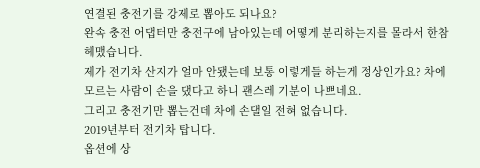연결된 충전기를 강제로 뽑아도 되나요?
완속 충전 어댑터만 충전구에 남아있는데 어떻게 분리하는지를 몰라서 한참 헤맸습니다.
제가 전기차 산지가 얼마 안됐는데 보통 이렇게들 하는게 정상인가요? 차에 모르는 사람이 손을 댔다고 하니 괜스레 기분이 나쁘네요.
그리고 충전기만 뽑는건데 차에 손댈일 전혀 없습니다.
2019년부터 전기차 탑니다.
옵션에 상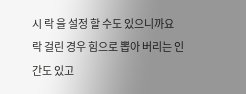시 락 을 설정 할 수도 있으니까요
락 걸린 경우 힘으로 뽑아 버리는 인간도 있고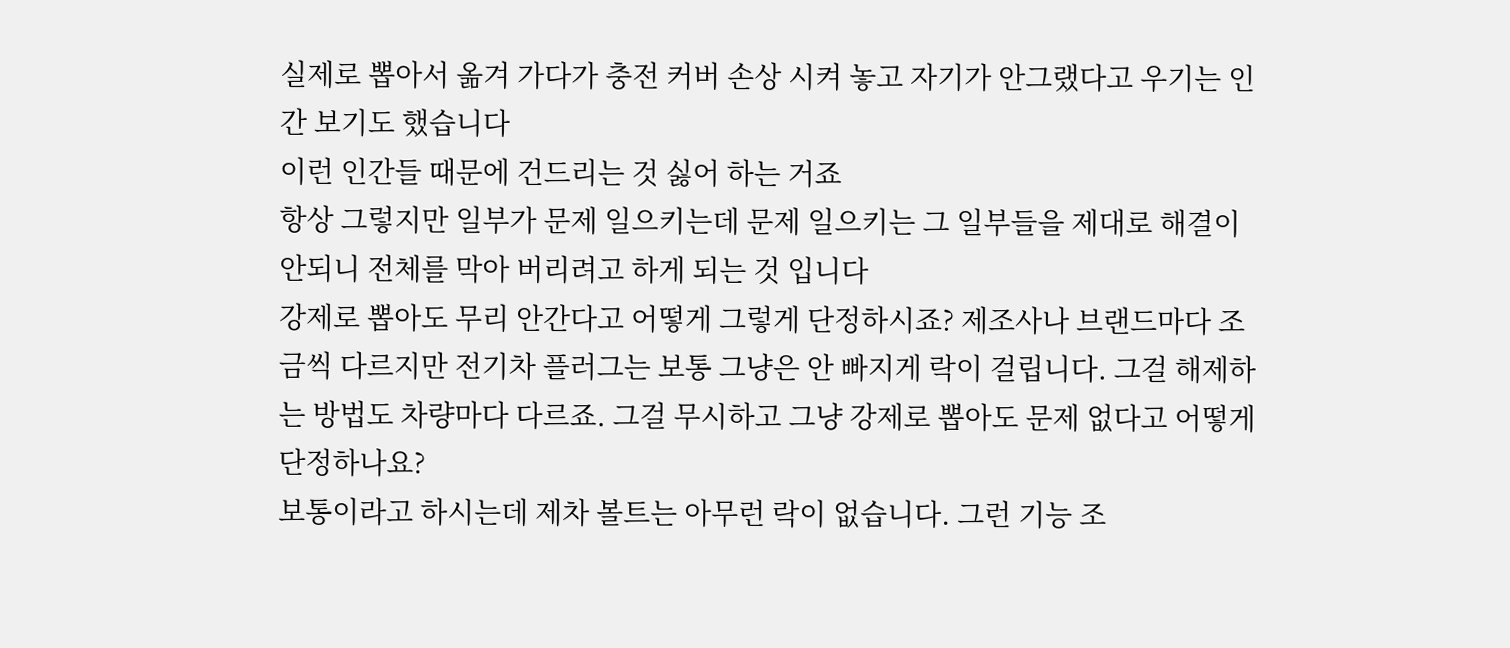실제로 뽑아서 옮겨 가다가 충전 커버 손상 시켜 놓고 자기가 안그랬다고 우기는 인간 보기도 했습니다
이런 인간들 때문에 건드리는 것 싫어 하는 거죠
항상 그렇지만 일부가 문제 일으키는데 문제 일으키는 그 일부들을 제대로 해결이 안되니 전체를 막아 버리려고 하게 되는 것 입니다
강제로 뽑아도 무리 안간다고 어떻게 그렇게 단정하시죠? 제조사나 브랜드마다 조금씩 다르지만 전기차 플러그는 보통 그냥은 안 빠지게 락이 걸립니다. 그걸 해제하는 방법도 차량마다 다르죠. 그걸 무시하고 그냥 강제로 뽑아도 문제 없다고 어떻게 단정하나요?
보통이라고 하시는데 제차 볼트는 아무런 락이 없습니다. 그런 기능 조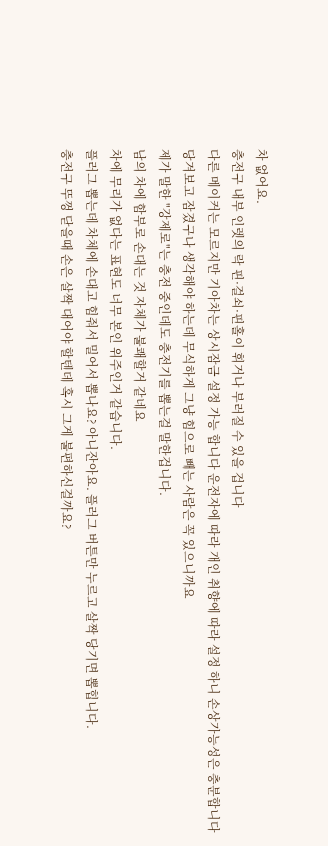차 없어요.
충전구 내부 인렛의 락 핀·걸쇠·핀홀이 휘거나 부러질 수 있을 겁니다
다른 메이커는 모르지만 기아차는 상시잠금 설정 가능 합니다 운전자에 따라 개인 취향에 따라 설정 하니 손상가능성은 충분합니다
당겨보고 잠겼구나 생각해야 하는데 무식하게 그냥 힘으로 빼는 사람은 꼭 있으니까요
제가 말한 "강제로"는 충전 중인데도 충전기를 뽑는걸 말한겁니다.
남의 차에 함부로 손대는 것 자체가 불쾌할거 같네요
차에 무리가 없다는 표현도 너무 본인 위주인거 같습니다.
플러그 뽑는데 차체에 손대고 힘줘서 밀어서 뽑나요? 아니잔아요. 플러그 버튼만 누르고 살짝 당기면 뽑힙니다.
충전구 뚜껑 닫을때 손은 살짝 대어야 할텐데 혹시 그게 불편하신걸까요?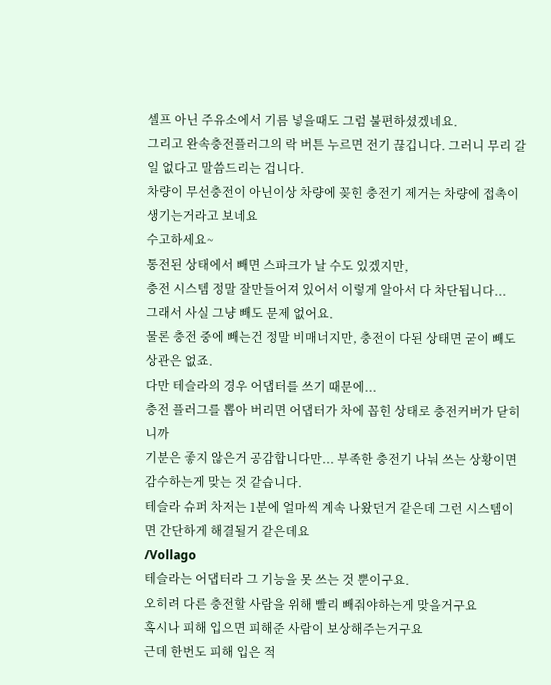셀프 아닌 주유소에서 기름 넣을때도 그럼 불편하셨겠네요.
그리고 완속충전플러그의 락 버튼 누르면 전기 끊깁니다. 그러니 무리 갈일 없다고 말씀드리는 겁니다.
차량이 무선충전이 아닌이상 차량에 꽂힌 충전기 제거는 차량에 접촉이 생기는거라고 보네요
수고하세요~
통전된 상태에서 빼면 스파크가 날 수도 있겠지만,
충전 시스템 정말 잘만들어져 있어서 이렇게 알아서 다 차단됩니다...
그래서 사실 그냥 빼도 문제 없어요.
물론 충전 중에 빼는건 정말 비매너지만, 충전이 다된 상태면 굳이 빼도 상관은 없죠.
다만 테슬라의 경우 어댑터를 쓰기 때문에...
충전 플러그를 뽑아 버리면 어댑터가 차에 꼽힌 상태로 충전커버가 닫히니까
기분은 좋지 않은거 공감합니다만... 부족한 충전기 나눠 쓰는 상황이면 감수하는게 맞는 것 같습니다.
테슬라 슈퍼 차저는 1분에 얼마씩 계속 나왔던거 같은데 그런 시스템이면 간단하게 해결될거 같은데요
/Vollago
테슬라는 어댑터라 그 기능을 못 쓰는 것 뿐이구요.
오히려 다른 충전할 사람을 위해 빨리 빼줘야하는게 맞을거구요
혹시나 피해 입으면 피해준 사람이 보상해주는거구요
근데 한번도 피해 입은 적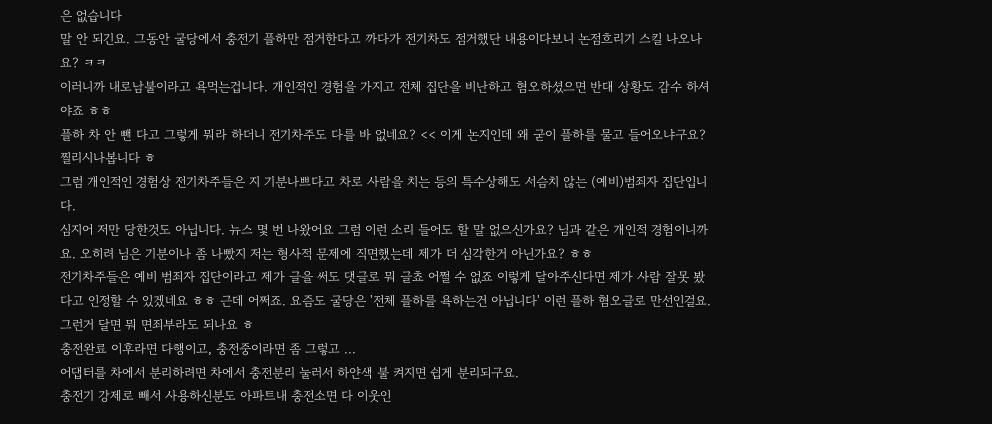은 없습니다
말 안 되긴요. 그동안 굴당에서 충전기 플하만 점거한다고 까다가 전기차도 점거했단 내용이다보니 논점흐리기 스킬 나오나요? ㅋㅋ
이러니까 내로남불이라고 욕먹는겁니다. 개인적인 경험을 가지고 전체 집단을 비난하고 혐오하셨으면 반대 상황도 감수 하셔야죠 ㅎㅎ
플하 차 안 뺀 다고 그렇게 뭐라 하더니 전기차주도 다를 바 없네요? << 이게 논지인데 왜 굳이 플하를 물고 들어오냐구요? 찔리시나봅니다 ㅎ
그럼 개인적인 경험상 전기차주들은 지 기분나쁘다고 차로 사람을 치는 등의 특수상해도 서슴치 않는 (예비)범죄자 집단입니다.
심지어 저만 당한것도 아닙니다. 뉴스 몇 번 나왔어요 그럼 이런 소리 들어도 할 말 없으신가요? 님과 같은 개인적 경험이니까요. 오히려 님은 기분이나 좀 나빴지 저는 형사적 문제에 직면했는데 제가 더 심각한거 아닌가요? ㅎㅎ
전기차주들은 예비 범죄자 집단이라고 제가 글을 써도 댓글로 뭐 글쵸 어쩔 수 없죠 이렇게 달아주신다면 제가 사람 잘못 봤다고 인정할 수 있겠네요 ㅎㅎ 근데 어쩌죠. 요즘도 굴당은 '전체 플하를 욕하는건 아닙니다' 이런 플하 혐오글로 만선인걸요. 그런거 달면 뭐 면죄부라도 되나요 ㅎ
충전완료 이후라면 다행이고, 충전중이라면 좀 그렇고 ...
어댑터를 차에서 분리하려면 차에서 충전분리 눌러서 하얀색 불 켜지면 쉽게 분리되구요.
충전기 강제로 빼서 사용하신분도 아파트내 충전소면 다 이웃인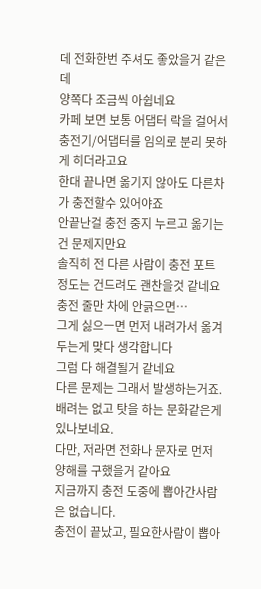데 전화한번 주셔도 좋았을거 같은데
양쪽다 조금씩 아쉽네요
카페 보면 보통 어댑터 락을 걸어서 충전기/어댑터를 임의로 분리 못하게 히더라고요
한대 끝나면 옮기지 않아도 다른차가 충전할수 있어야죠
안끝난걸 충전 중지 누르고 옮기는건 문제지만요
솔직히 전 다른 사람이 충전 포트 정도는 건드려도 괜찬을것 같네요
충전 줄만 차에 안긁으면…
그게 싫으ㅡ면 먼저 내려가서 옮겨두는게 맞다 생각합니다
그럼 다 해결될거 같네요
다른 문제는 그래서 발생하는거죠.
배려는 없고 탓을 하는 문화같은게 있나보네요.
다만, 저라면 전화나 문자로 먼저 양해를 구했을거 같아요
지금까지 충전 도중에 뽑아간사람은 없습니다.
충전이 끝났고, 필요한사람이 뽑아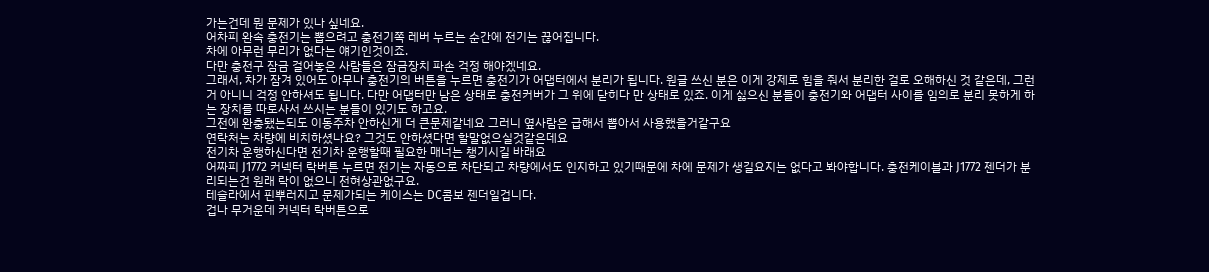가는건데 뭔 문제가 있나 싶네요.
어차피 완속 충전기는 뽑으려고 충전기쪽 레버 누르는 순간에 전기는 끊어집니다.
차에 아무런 무리가 없다는 얘기인것이죠.
다만 충전구 잠금 걸어놓은 사람들은 잠금장치 파손 걱정 해야겠네요.
그래서, 차가 잠겨 있어도 아무나 충전기의 버튼을 누르면 충전기가 어댑터에서 분리가 됩니다. 원글 쓰신 분은 이게 강제로 힘을 줘서 분리한 걸로 오해하신 것 같은데, 그런 거 아니니 걱정 안하셔도 됩니다. 다만 어댑터만 남은 상태로 충전커버가 그 위에 닫히다 만 상태로 있죠. 이게 싫으신 분들이 충전기와 어댑터 사이를 임의로 분리 못하게 하는 장치를 따로사서 쓰시는 분들이 있기도 하고요.
그전에 완충됐는되도 이동주차 안하신게 더 큰문제같네요 그러니 옆사람은 급해서 뽑아서 사용했을거같구요
연락처는 차량에 비치하셨나요? 그것도 안하셨다면 할말없으실것같은데요
전기차 운행하신다면 전기차 운행할때 필요한 매너는 챙기시길 바래요
어짜피 J1772 커넥터 락버튼 누르면 전기는 자동으로 차단되고 차량에서도 인지하고 있기때문에 차에 문제가 생길요지는 없다고 봐야합니다. 충전케이블과 J1772 젠더가 분리되는건 원래 락이 없으니 전혀상관없구요.
테슬라에서 핀뿌러지고 문제가되는 케이스는 DC콤보 젠더일겁니다.
겁나 무거운데 커넥터 락버튼으로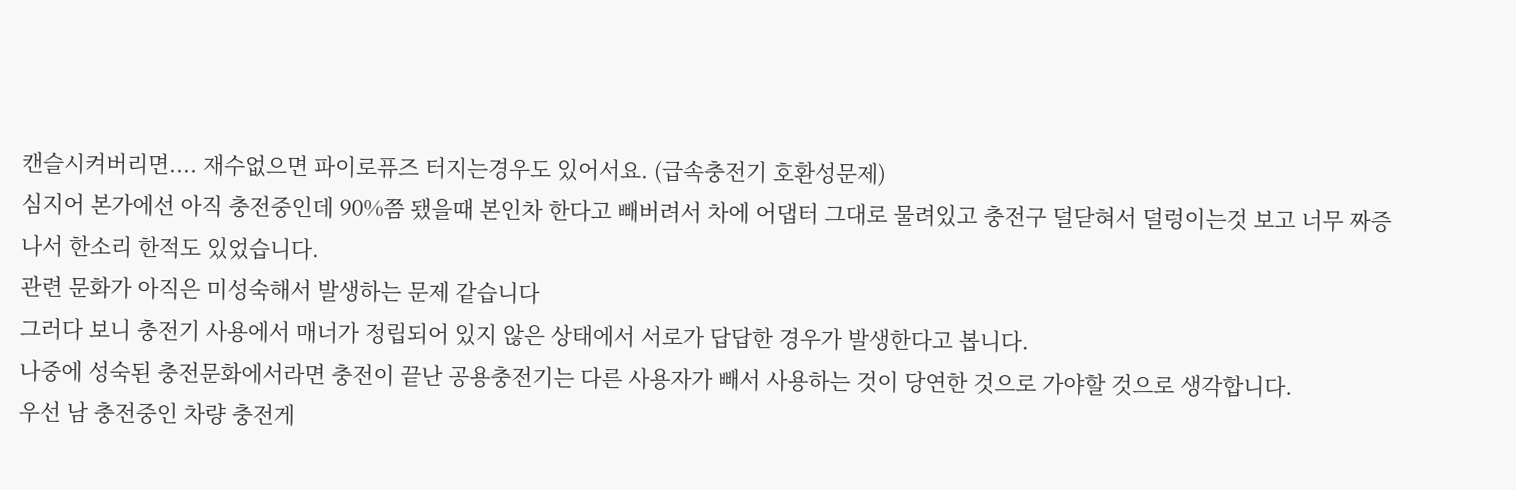캔슬시켜버리면.... 재수없으면 파이로퓨즈 터지는경우도 있어서요. (급속충전기 호환성문제)
심지어 본가에선 아직 충전중인데 90%쯤 됐을때 본인차 한다고 빼버려서 차에 어댑터 그대로 물려있고 충전구 덜닫혀서 덜렁이는것 보고 너무 짜증나서 한소리 한적도 있었습니다.
관련 문화가 아직은 미성숙해서 발생하는 문제 같습니다
그러다 보니 충전기 사용에서 매너가 정립되어 있지 않은 상태에서 서로가 답답한 경우가 발생한다고 봅니다.
나중에 성숙된 충전문화에서라면 충전이 끝난 공용충전기는 다른 사용자가 빼서 사용하는 것이 당연한 것으로 가야할 것으로 생각합니다.
우선 남 충전중인 차량 충전게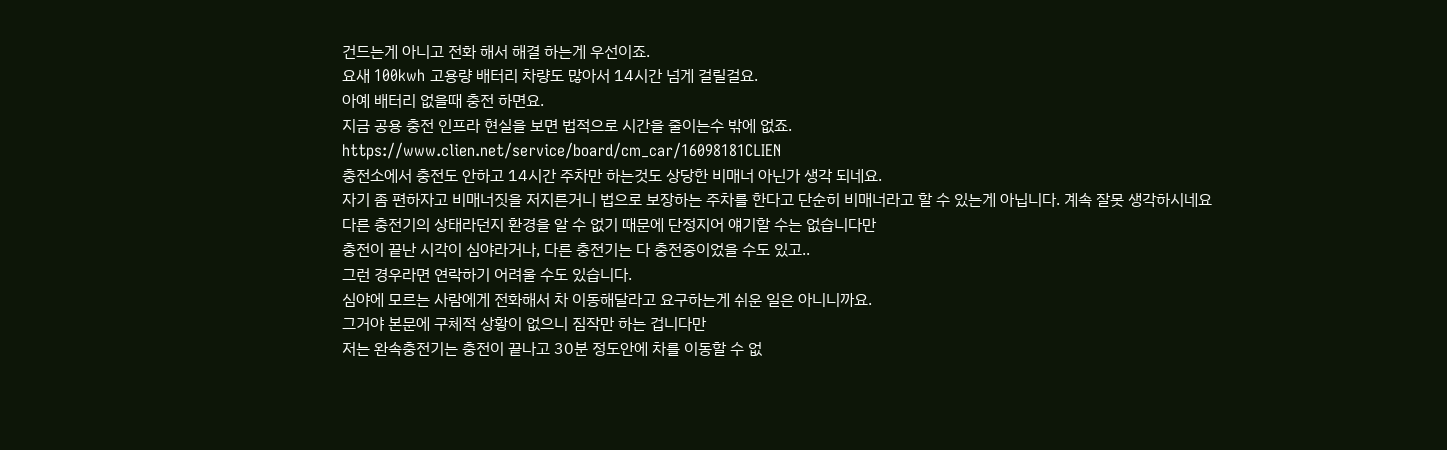건드는게 아니고 전화 해서 해결 하는게 우선이죠.
요새 100kwh 고용량 배터리 차량도 많아서 14시간 넘게 걸릴걸요.
아예 배터리 없을때 충전 하면요.
지금 공용 충전 인프라 현실을 보면 법적으로 시간을 줄이는수 밖에 없죠.
https://www.clien.net/service/board/cm_car/16098181CLIEN
충전소에서 충전도 안하고 14시간 주차만 하는것도 상당한 비매너 아닌가 생각 되네요.
자기 좀 편하자고 비매너짓을 저지른거니 법으로 보장하는 주차를 한다고 단순히 비매너라고 할 수 있는게 아닙니다. 계속 잘못 생각하시네요
다른 충전기의 상태라던지 환경을 알 수 없기 때문에 단정지어 얘기할 수는 없습니다만
충전이 끝난 시각이 심야라거나, 다른 충전기는 다 충전중이었을 수도 있고..
그런 경우라면 연락하기 어려울 수도 있습니다.
심야에 모르는 사람에게 전화해서 차 이동해달라고 요구하는게 쉬운 일은 아니니까요.
그거야 본문에 구체적 상황이 없으니 짐작만 하는 겁니다만
저는 완속충전기는 충전이 끝나고 30분 정도안에 차를 이동할 수 없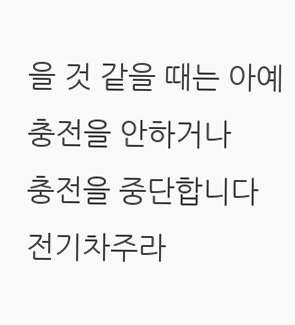을 것 같을 때는 아예 충전을 안하거나
충전을 중단합니다
전기차주라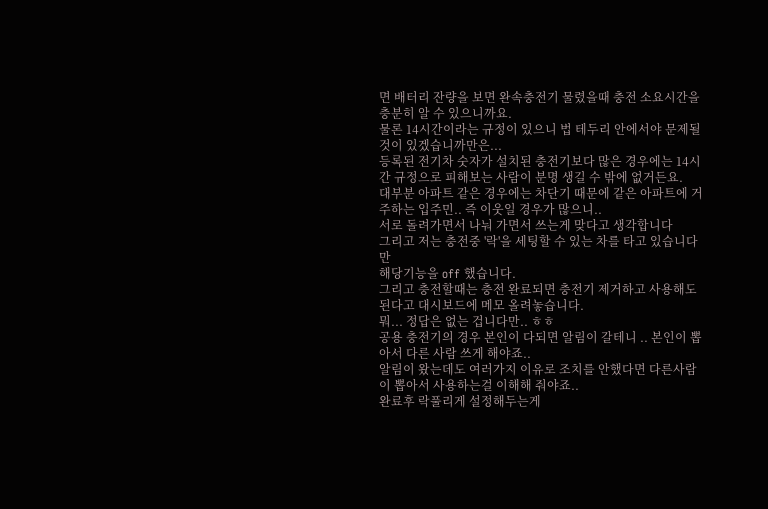면 배터리 잔량을 보면 완속충전기 물렸을때 충전 소요시간을 충분히 알 수 있으니까요.
물론 14시간이라는 규정이 있으니 법 테두리 안에서야 문제될 것이 있겠습니까만은...
등록된 전기차 숫자가 설치된 충전기보다 많은 경우에는 14시간 규정으로 피해보는 사람이 분명 생길 수 밖에 없거든요.
대부분 아파트 같은 경우에는 차단기 때문에 같은 아파트에 거주하는 입주민.. 즉 이웃일 경우가 많으니..
서로 돌려가면서 나눠 가면서 쓰는게 맞다고 생각합니다
그리고 저는 충전중 '락'을 세팅할 수 있는 차를 타고 있습니다만
해당기능을 off 했습니다.
그리고 충전할때는 충전 완료되면 충전기 제거하고 사용해도 된다고 대시보드에 메모 올려놓습니다.
뭐... 정답은 없는 겁니다만.. ㅎㅎ
공용 충전기의 경우 본인이 다되면 알림이 갈테니 .. 본인이 뽑아서 다른 사람 쓰게 해야죠..
알림이 왔는데도 여러가지 이유로 조치를 안했다면 다른사람이 뽑아서 사용하는걸 이해해 줘야죠..
완료후 락풀리게 설정해두는게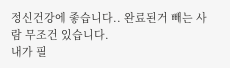정신건강에 좋습니다.. 완료된거 빼는 사람 무조건 있습니다.
내가 필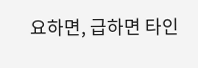요하면, 급하면 타인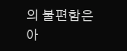의 불편함은 아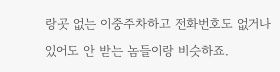랑곳 없는 이중주차하고 전화번호도 없거나 있어도 안 받는 놈들이랑 비슷하죠.